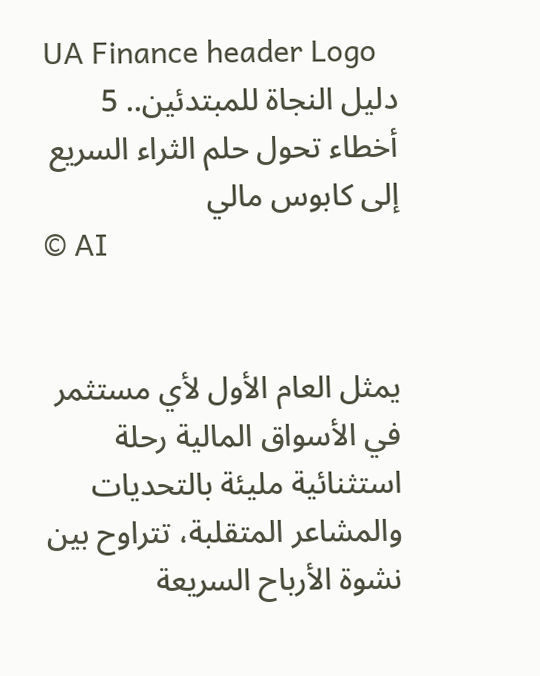UA Finance header Logo
دليل النجاة للمبتدئين.. 5 أخطاء تحول حلم الثراء السريع إلى كابوس مالي
© AI


يمثل العام الأول لأي مستثمر في الأسواق المالية رحلة استثنائية مليئة بالتحديات والمشاعر المتقلبة، تتراوح بين نشوة الأرباح السريعة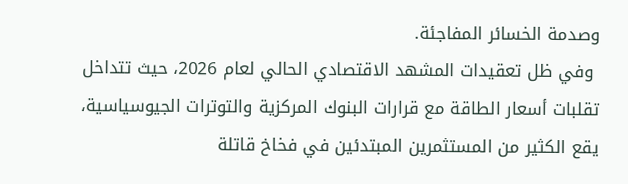وصدمة الخسائر المفاجئة.
 وفي ظل تعقيدات المشهد الاقتصادي الحالي لعام 2026، حيث تتداخل تقلبات أسعار الطاقة مع قرارات البنوك المركزية والتوترات الجيوسياسية، يقع الكثير من المستثمرين المبتدئين في فخاخ قاتلة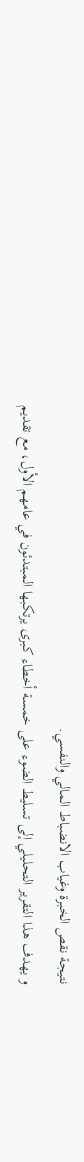نتيجة نقص الخبرة وغياب الانضباط المالي والنفسي.
و يهدف هذا التقرير التحليلي إلى تسليط الضوء على خمسة أخطاء كبرى يرتكبها المبتدئون في عامهم الأول، مع تقديم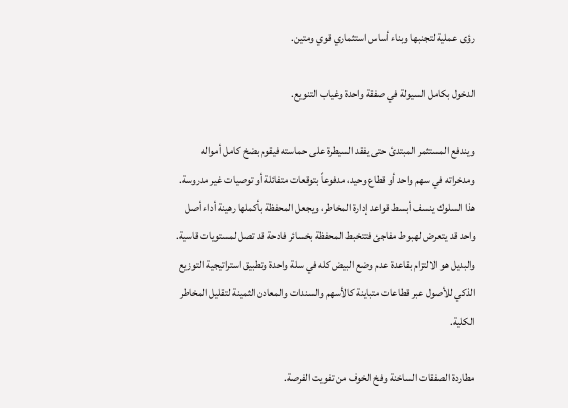رؤى عملية لتجنبها وبناء أساس استثماري قوي ومتين.

الدخول بكامل السيولة في صفقة واحدة وغياب التنويع.

ويندفع المستثمر المبتدئ حتى يفقد السيطرة على حماسته فيقوم بضخ كامل أمواله ومدخراته في سهم واحد أو قطاع وحيد، مدفوعاً بتوقعات متفائلة أو توصيات غير مدروسة.
هذا السلوك ينسف أبسط قواعد إدارة المخاطر، ويجعل المحفظة بأكملها رهينة أداء أصل واحد قد يتعرض لهبوط مفاجئ فتتخبط المحفظة بخسائر فادحة قد تصل لمستويات قاسية.
والبديل هو الالتزام بقاعدة عدم وضع البيض كله في سلة واحدة وتطبيق استراتيجية التوزيع الذكي للأصول عبر قطاعات متباينة كالأسهم والسندات والمعادن الثمينة لتقليل المخاطر الكلية.

مطاردة الصفقات الساخنة وفخ الخوف من تفويت الفرصة.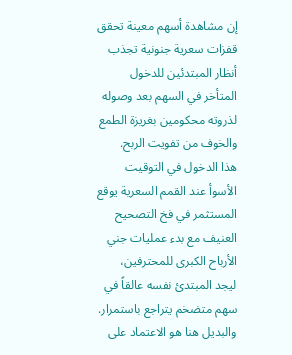إن مشاهدة أسهم معينة تحقق قفزات سعرية جنونية تجذب أنظار المبتدئين للدخول المتأخر في السهم بعد وصوله لذروته محكومين بغريزة الطمع والخوف من تفويت الربح.
هذا الدخول في التوقيت الأسوأ عند القمم السعرية يوقع المستثمر في فخ التصحيح العنيف مع بدء عمليات جني الأرباح الكبرى للمحترفين، ليجد المبتدئ نفسه عالقاً في سهم متضخم يتراجع باستمرار.
والبديل هنا هو الاعتماد على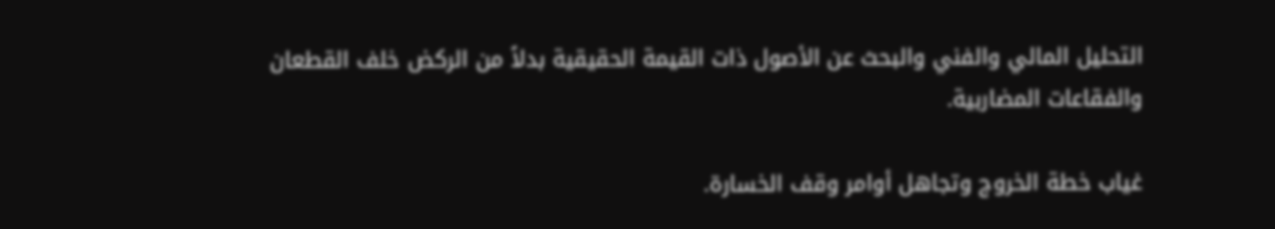التحليل المالي والفني والبحث عن الأصول ذات القيمة الحقيقية بدلاً من الركض خلف القطعان والفقاعات المضاربية.

غياب خطة الخروج وتجاهل أوامر وقف الخسارة.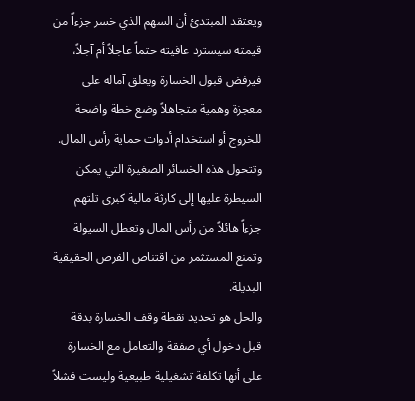ويعتقد المبتدئ أن السهم الذي خسر جزءاً من قيمته سيسترد عافيته حتماً عاجلاً أم آجلاً، فيرفض قبول الخسارة ويعلق آماله على معجزة وهمية متجاهلاً وضع خطة واضحة للخروج أو استخدام أدوات حماية رأس المال.
وتتحول هذه الخسائر الصغيرة التي يمكن السيطرة عليها إلى كارثة مالية كبرى تلتهم جزءاً هائلاً من رأس المال وتعطل السيولة وتمنع المستثمر من اقتناص الفرص الحقيقية البديلة.
والحل هو تحديد نقطة وقف الخسارة بدقة قبل دخول أي صفقة والتعامل مع الخسارة على أنها تكلفة تشغيلية طبيعية وليست فشلاً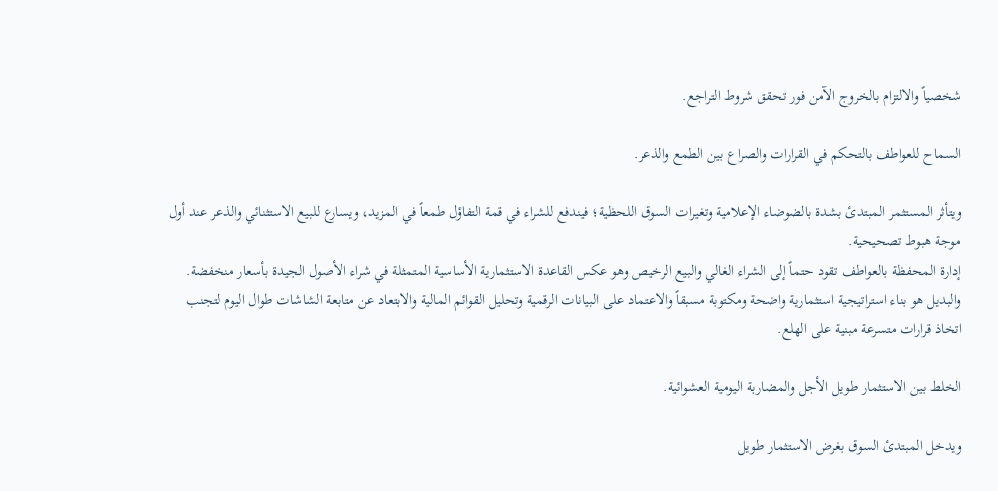شخصياً والالتزام بالخروج الآمن فور تحقق شروط التراجع.

السماح للعواطف بالتحكم في القرارات والصراع بين الطمع والذعر.

ويتأثر المستثمر المبتدئ بشدة بالضوضاء الإعلامية وتغيرات السوق اللحظية؛ فيندفع للشراء في قمة التفاؤل طمعاً في المزيد، ويسارع للبيع الاستثنائي والذعر عند أول موجة هبوط تصحيحية.
إدارة المحفظة بالعواطف تقود حتماً إلى الشراء الغالي والبيع الرخيص وهو عكس القاعدة الاستثمارية الأساسية المتمثلة في شراء الأصول الجيدة بأسعار منخفضة.
والبديل هو بناء استراتيجية استثمارية واضحة ومكتوبة مسبقاً والاعتماد على البيانات الرقمية وتحليل القوائم المالية والابتعاد عن متابعة الشاشات طوال اليوم لتجنب اتخاذ قرارات متسرعة مبنية على الهلع.

الخلط بين الاستثمار طويل الأجل والمضاربة اليومية العشوائية.

ويدخل المبتدئ السوق بغرض الاستثمار طويل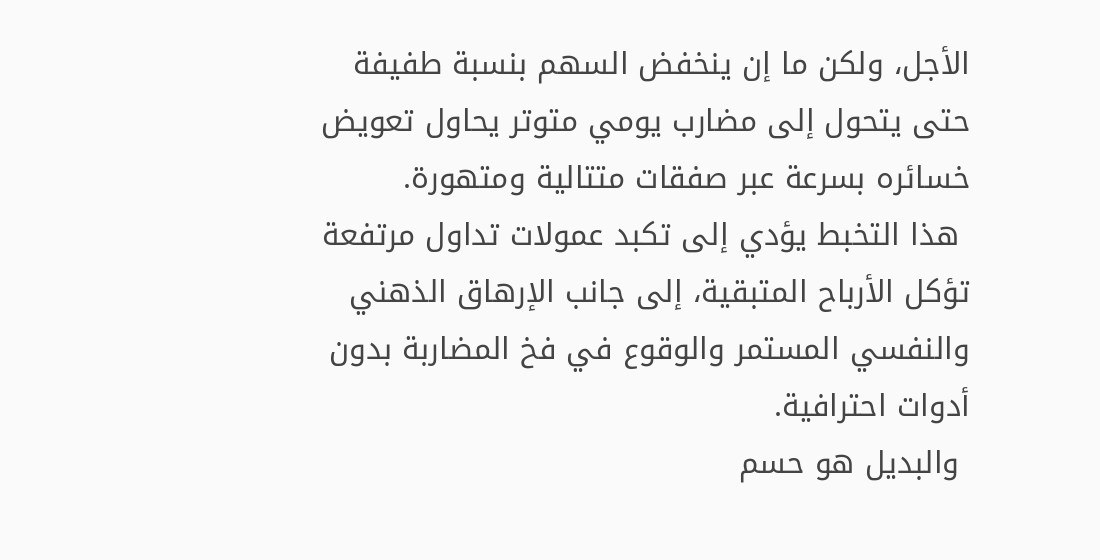الأجل، ولكن ما إن ينخفض السهم بنسبة طفيفة حتى يتحول إلى مضارب يومي متوتر يحاول تعويض خسائره بسرعة عبر صفقات متتالية ومتهورة.
 هذا التخبط يؤدي إلى تكبد عمولات تداول مرتفعة تؤكل الأرباح المتبقية، إلى جانب الإرهاق الذهني والنفسي المستمر والوقوع في فخ المضاربة بدون أدوات احترافية.
 والبديل هو حسم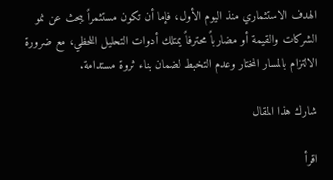الهدف الاستثماري منذ اليوم الأول، فإما أن تكون مستثمراً يبحث عن نمو الشركات والقيمة أو مضارباً محترفاً يمتلك أدوات التحليل اللحظي، مع ضرورة الالتزام بالمسار المختار وعدم التخبط لضمان بناء ثروة مستدامة.

شارك هذا المقال

اقرأ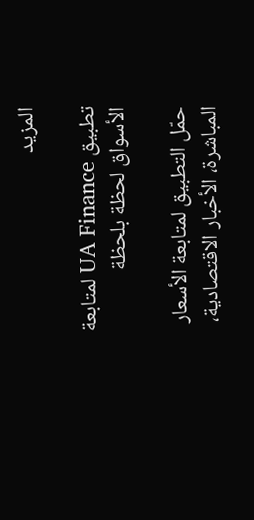المزيد

تطبيق UA Finance لمتابعة الأسواق لحظة بلحظة

حمّل التطبيق لمتابعة الأسعار المباشرة، الأخبار الاقتصادية،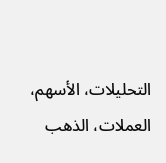التحليلات، الأسهم، العملات، الذهب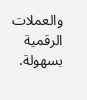والعملات الرقمية بسهولة.